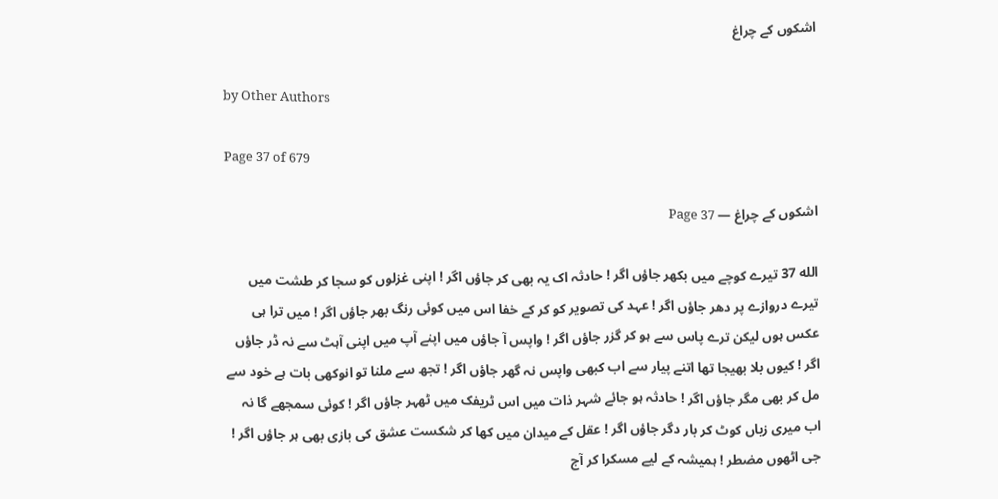اشکوں کے چراغ

by Other Authors

Page 37 of 679

اشکوں کے چراغ — Page 37

الله 37 تیرے کوچے میں بکھر جاؤں اگر ! حادثہ اک یہ بھی کر جاؤں اگر ! اپنی غزلوں کو سجا کر طشت میں تیرے دروازے پر دھر جاؤں اگر ! عہد کی تصویر کو کر کے خفا اس میں کوئی رنگ بھر جاؤں اگر ! میں ترا ہی عکس ہوں لیکن ترے پاس سے ہو کر گزر جاؤں اگر ! واپس آ جاؤں میں اپنے آپ میں اپنی آہٹ سے نہ ڈر جاؤں اگر ! کیوں بلا بھیجا تھا اتنے پیار سے اب کبھی واپس نہ گھر جاؤں اگر ! تجھ سے ملنا تو انوکھی بات ہے خود سے مل کر بھی مگر جاؤں اگر ! حادثہ ہو جائے شہر ذات میں اس ٹریفک میں ٹھہر جاؤں اگر ! کوئی سمجھے گا نہ اب میری زباں کوٹ کر بار دگر جاؤں اگر ! عقل کے میدان میں کھا کر شکست عشق کی بازی بھی ہر جاؤں اگر ! جی اٹھوں مضطر ! ہمیشہ کے لیے مسکرا کر آج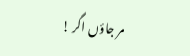مر جاؤں اگر !